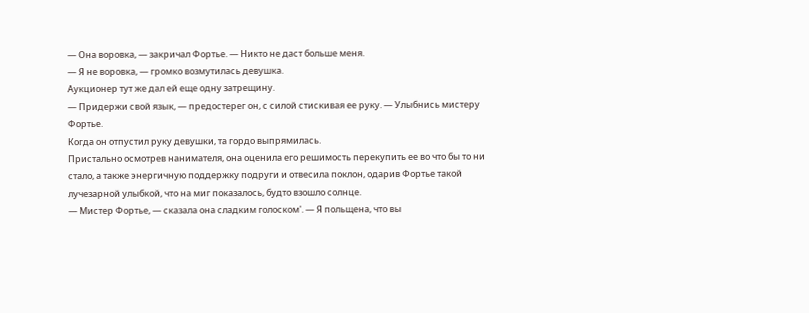— Она воровка, — закричал Фортье. — Никто не даст больше меня.
— Я не воровка, — громко возмутилась девушка.
Аукционер тут же дал ей еще одну затрещину.
— Придержи свой язык, — предостерег он, с силой стискивая ее руку. — Улыбнись мистеру Фортье.
Когда он отпустил руку девушки, та гордо выпрямилась.
Пристально осмотрев нанимателя, она оценила его решимость перекупить ее во что бы то ни стало, а также энергичную поддержку подруги и отвесила поклон, одарив Фортье такой лучезарной улыбкой, что на миг показалось, будто взошло солнце.
— Мистер Фортье, — сказала она сладким голоском'. — Я польщена, что вы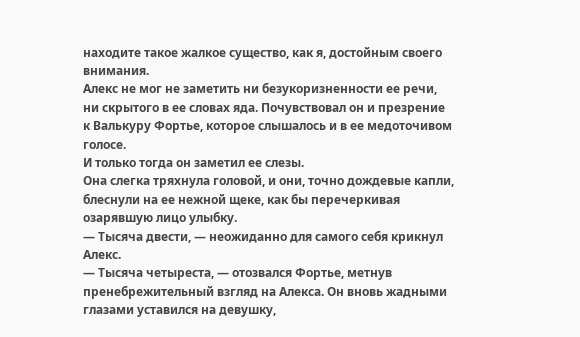находите такое жалкое существо, как я, достойным своего внимания.
Алекс не мог не заметить ни безукоризненности ее речи, ни скрытого в ее словах яда. Почувствовал он и презрение к Валькуру Фортье, которое слышалось и в ее медоточивом голосе.
И только тогда он заметил ее слезы.
Она слегка тряхнула головой, и они, точно дождевые капли, блеснули на ее нежной щеке, как бы перечеркивая озарявшую лицо улыбку.
— Тысяча двести, — неожиданно для самого себя крикнул Алекс.
— Тысяча четыреста, — отозвался Фортье, метнув пренебрежительный взгляд на Алекса. Он вновь жадными глазами уставился на девушку,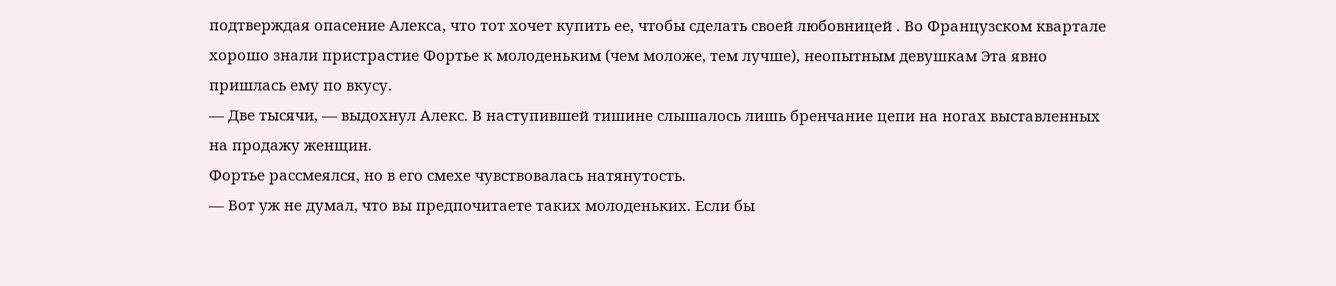подтверждая опасение Алекса, что тот хочет купить ее, чтобы сделать своей любовницей . Во Французском квартале хорошо знали пристрастие Фортье к молоденьким (чем моложе, тем лучше), неопытным девушкам Эта явно пришлась ему по вкусу.
— Две тысячи, — выдохнул Алекс. В наступившей тишине слышалось лишь бренчание цепи на ногах выставленных на продажу женщин.
Фортье рассмеялся, но в его смехе чувствовалась натянутость.
— Вот уж не думал, что вы предпочитаете таких молоденьких. Если бы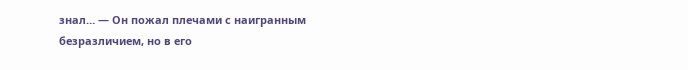знал… — Он пожал плечами с наигранным безразличием, но в его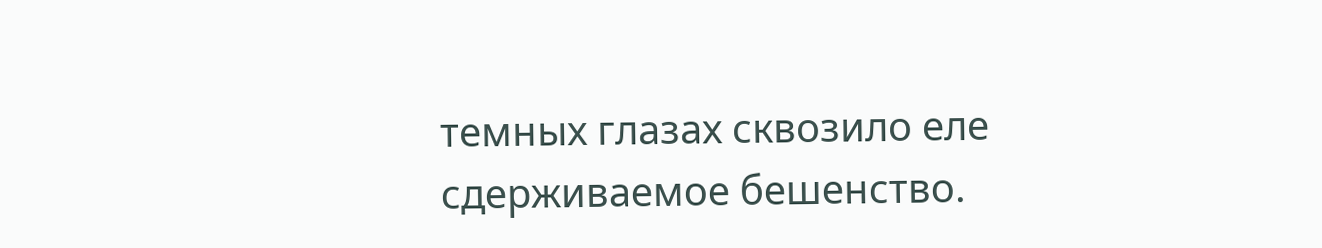темных глазах сквозило еле сдерживаемое бешенство.